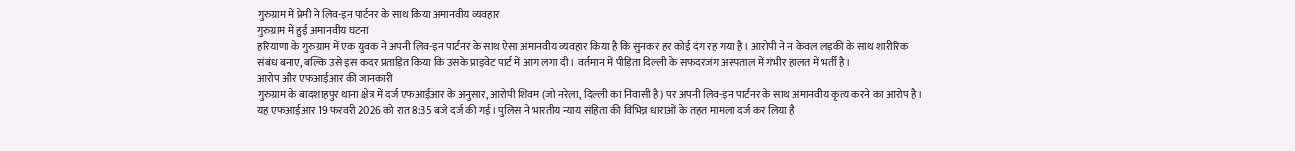गुरुग्राम में प्रेमी ने लिव-इन पार्टनर के साथ किया अमानवीय व्यवहार
गुरुग्राम में हुई अमानवीय घटना
हरियाणा के गुरुग्राम में एक युवक ने अपनी लिव-इन पार्टनर के साथ ऐसा अमानवीय व्यवहार किया है कि सुनकर हर कोई दंग रह गया है। आरोपी ने न केवल लड़की के साथ शारीरिक संबंध बनाए, बल्कि उसे इस कदर प्रताड़ित किया कि उसके प्राइवेट पार्ट में आग लगा दी। वर्तमान में पीड़िता दिल्ली के सफदरजंग अस्पताल में गंभीर हालत में भर्ती है।
आरोप और एफआईआर की जानकारी
गुरुग्राम के बादशाहपुर थाना क्षेत्र में दर्ज एफआईआर के अनुसार, आरोपी शिवम (जो नरेला, दिल्ली का निवासी है) पर अपनी लिव-इन पार्टनर के साथ अमानवीय कृत्य करने का आरोप है। यह एफआईआर 19 फरवरी 2026 को रात 8:35 बजे दर्ज की गई। पुलिस ने भारतीय न्याय संहिता की विभिन्न धाराओं के तहत मामला दर्ज कर लिया है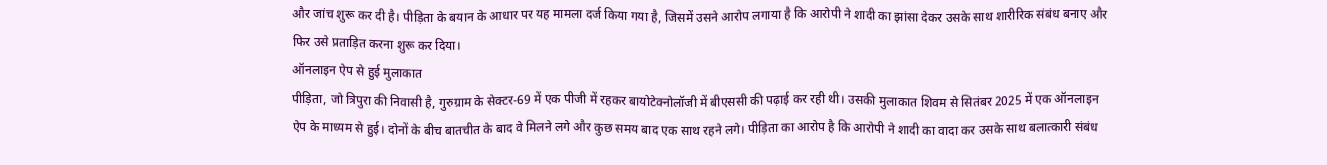और जांच शुरू कर दी है। पीड़िता के बयान के आधार पर यह मामला दर्ज किया गया है, जिसमें उसने आरोप लगाया है कि आरोपी ने शादी का झांसा देकर उसके साथ शारीरिक संबंध बनाए और फिर उसे प्रताड़ित करना शुरू कर दिया।
ऑनलाइन ऐप से हुई मुलाकात
पीड़िता, जो त्रिपुरा की निवासी है, गुरुग्राम के सेक्टर-69 में एक पीजी में रहकर बायोटेक्नोलॉजी में बीएससी की पढ़ाई कर रही थी। उसकी मुलाकात शिवम से सितंबर 2025 में एक ऑनलाइन ऐप के माध्यम से हुई। दोनों के बीच बातचीत के बाद वे मिलने लगे और कुछ समय बाद एक साथ रहने लगे। पीड़िता का आरोप है कि आरोपी ने शादी का वादा कर उसके साथ बलात्कारी संबंध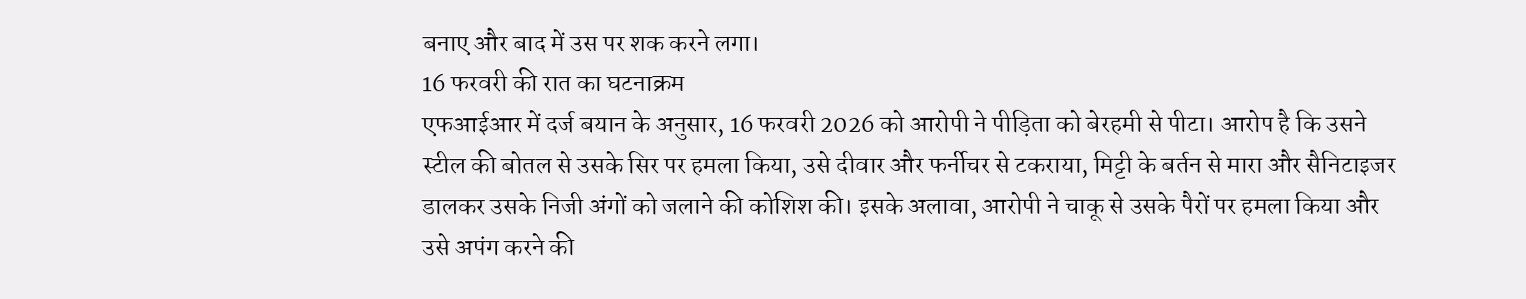बनाए और बाद में उस पर शक करने लगा।
16 फरवरी की रात का घटनाक्रम
एफआईआर में दर्ज बयान के अनुसार, 16 फरवरी 2026 को आरोपी ने पीड़िता को बेरहमी से पीटा। आरोप है कि उसने स्टील की बोतल से उसके सिर पर हमला किया, उसे दीवार और फर्नीचर से टकराया, मिट्टी के बर्तन से मारा और सैनिटाइजर डालकर उसके निजी अंगों को जलाने की कोशिश की। इसके अलावा, आरोपी ने चाकू से उसके पैरों पर हमला किया और उसे अपंग करने की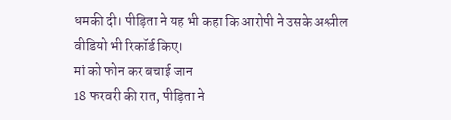धमकी दी। पीड़िता ने यह भी कहा कि आरोपी ने उसके अश्लील वीडियो भी रिकॉर्ड किए।
मां को फोन कर बचाई जान
18 फरवरी की रात, पीड़िता ने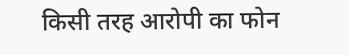किसी तरह आरोपी का फोन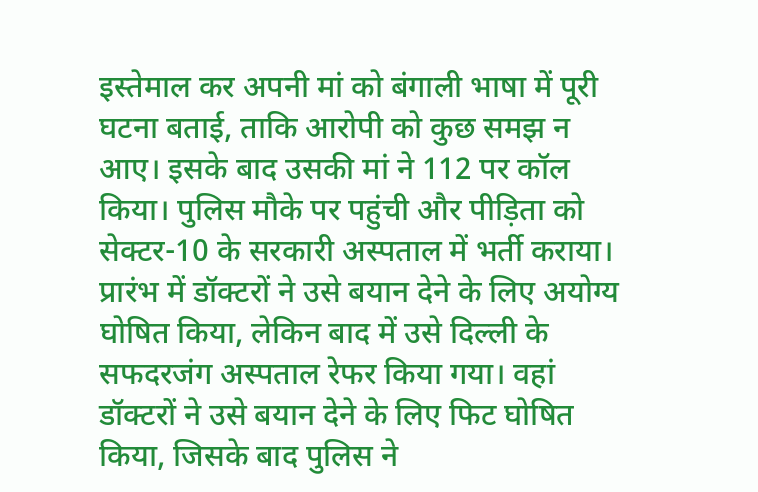इस्तेमाल कर अपनी मां को बंगाली भाषा में पूरी घटना बताई, ताकि आरोपी को कुछ समझ न आए। इसके बाद उसकी मां ने 112 पर कॉल किया। पुलिस मौके पर पहुंची और पीड़िता को सेक्टर-10 के सरकारी अस्पताल में भर्ती कराया। प्रारंभ में डॉक्टरों ने उसे बयान देने के लिए अयोग्य घोषित किया, लेकिन बाद में उसे दिल्ली के सफदरजंग अस्पताल रेफर किया गया। वहां डॉक्टरों ने उसे बयान देने के लिए फिट घोषित किया, जिसके बाद पुलिस ने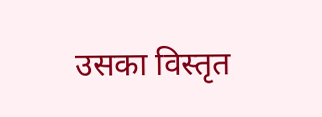उसका विस्तृत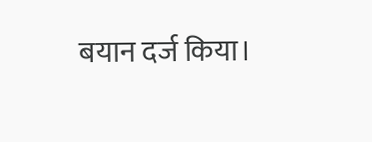बयान दर्ज किया।